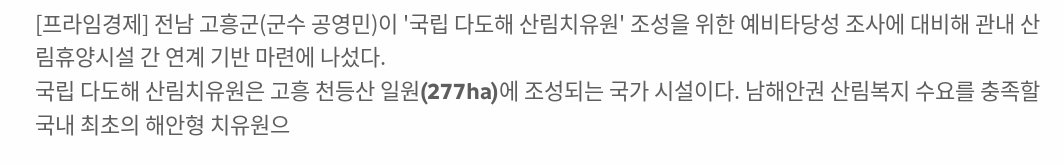[프라임경제] 전남 고흥군(군수 공영민)이 '국립 다도해 산림치유원' 조성을 위한 예비타당성 조사에 대비해 관내 산림휴양시설 간 연계 기반 마련에 나섰다.
국립 다도해 산림치유원은 고흥 천등산 일원(277ha)에 조성되는 국가 시설이다. 남해안권 산림복지 수요를 충족할 국내 최초의 해안형 치유원으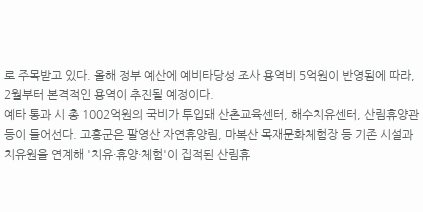로 주목받고 있다. 올해 정부 예산에 예비타당성 조사 용역비 5억원이 반영됨에 따라, 2월부터 본격적인 용역이 추진될 예정이다.
예타 통과 시 총 1002억원의 국비가 투입돼 산촌교육센터, 해수치유센터, 산림휴양관 등이 들어선다. 고흥군은 팔영산 자연휴양림, 마복산 목재문화체험장 등 기존 시설과 치유원을 연계해 '치유·휴양·체험'이 집적된 산림휴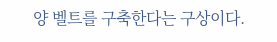양 벨트를 구축한다는 구상이다.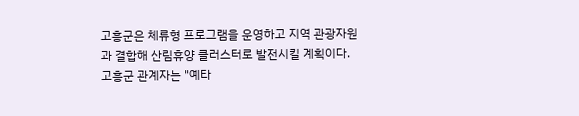고흥군은 체류형 프로그램을 운영하고 지역 관광자원과 결합해 산림휴양 클러스터로 발전시킬 계획이다.
고흥군 관계자는 "예타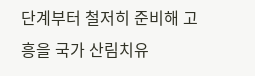단계부터 철저히 준비해 고흥을 국가 산림치유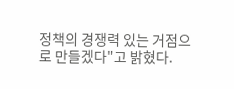정책의 경쟁력 있는 거점으로 만들겠다"고 밝혔다.